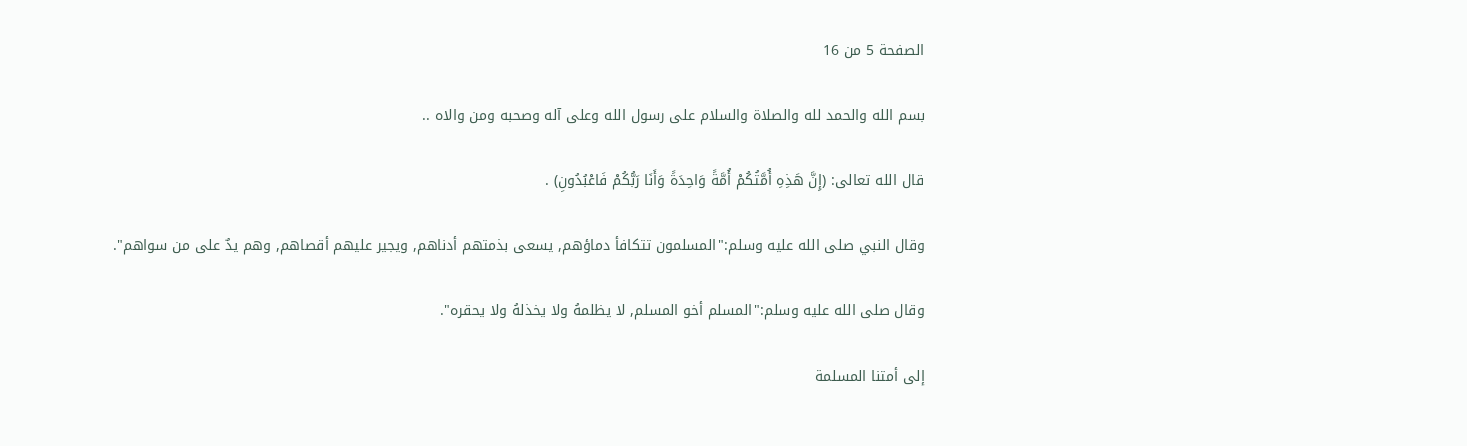الصفحة 5 من 16

بسم الله والحمد لله والصلاة والسلام على رسول الله وعلى آله وصحبه ومن والاه ..

قال الله تعالى: (إِنَّ هَذِهِ أُمَّتُكُمْ أُمَّةً وَاحِدَةً وَأَنَا رَبُّكُمْ فَاعْبُدُونِ) .

وقال النبي صلى الله عليه وسلم:"المسلمون تتكافأ دماؤهم, يسعى بذمتهم أدناهم, ويجير عليهم أقصاهم, وهم يدٌ على من سواهم".

وقال صلى الله عليه وسلم:"المسلم أخو المسلم, لا يظلمهُ ولا يخذلهُ ولا يحقره".

إلى أمتنا المسلمة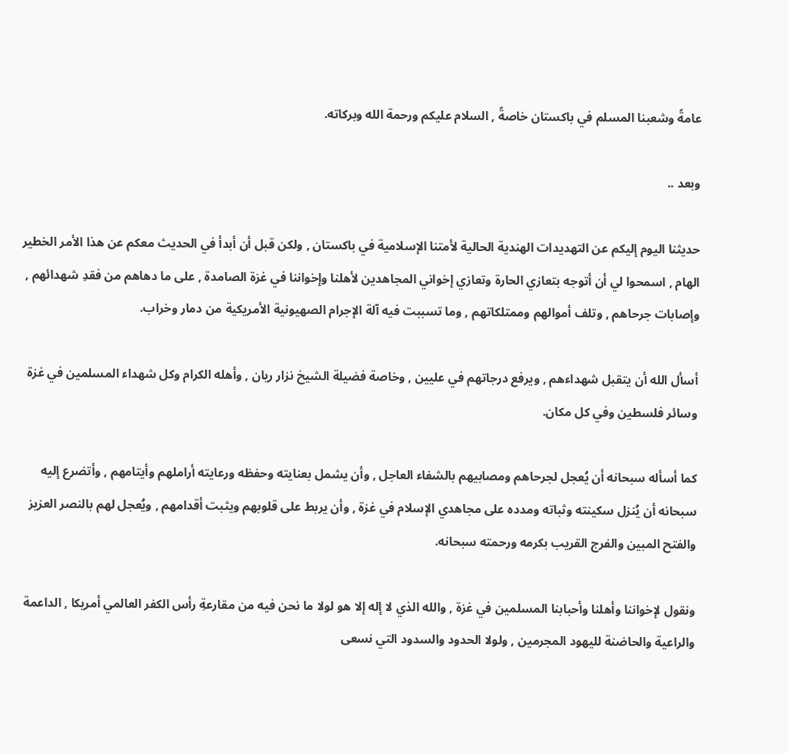عامةً وشعبنا المسلم في باكستان خاصةً , السلام عليكم ورحمة الله وبركاته.

وبعد ..

حديثنا اليوم إليكم عن التهديدات الهندية الحالية لأمتنا الإسلامية في باكستان , ولكن قبل أن أبدأ في الحديث معكم عن هذا الأمر الخطير الهام , اسمحوا لي أن أتوجه بتعازي الحارة وتعازي إخواني المجاهدين لأهلنا وإخواننا في غزة الصامدة , على ما دهاهم من فقدِ شهدائهم , وإصابات جرحاهم , وتلف أموالهم وممتلكاتهم , وما تسببت فيه آلة الإجرام الصهيونية الأمريكية من دمار وخراب.

أسأل الله أن يتقبل شهداءهم , ويرفع درجاتهم في عليين , وخاصة فضيلة الشيخ نزار ريان , وأهله الكرام وكل شهداء المسلمين في غزة وسائر فلسطين وفي كل مكان.

كما أسأله سبحانه أن يُعجل لجرحاهم ومصابيهم بالشفاء العاجل , وأن يشمل بعنايته وحفظه ورعايته أراملهم وأيتامهم , وأتضرع إليه سبحانه أن يُنزل سكينته وثباته ومدده على مجاهدي الإسلام في غزة , وأن يربط على قلوبهم ويثبت أقدامهم , ويُعجل لهم بالنصر العزيز والفتح المبين والفرج القريب بكرمه ورحمته سبحانه.

ونقول لإخواننا وأهلنا وأحبابنا المسلمين في غزة , والله الذي لا إله إلا هو لولا ما نحن فيه من مقارعةِ رأس الكفر العالمي أمريكا , الداعمة والراعية والحاضنة لليهود المجرمين , ولولا الحدود والسدود التي نسعى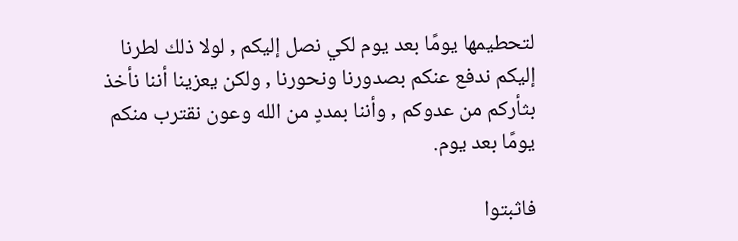لتحطيمها يومًا بعد يوم لكي نصل إليكم , لولا ذلك لطرنا إليكم ندفع عنكم بصدورنا ونحورنا , ولكن يعزينا أننا نأخذ بثأركم من عدوكم , وأننا بمددٍ من الله وعون نقترب منكم يومًا بعد يوم.

فاثبتوا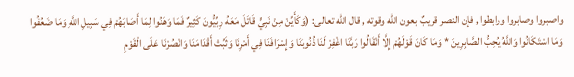واصبروا وصابروا ورابطوا , فإن النصر قريبٌ بعون الله وقوته , قال الله تعالى: (وَكَأَيِّنْ مِنْ نَبِيٍّ قَاتَلَ مَعَهُ رِبِّيُّونَ كَثِيرٌ فَمَا وَهَنُوا لِمَا أَصَابَهُمْ فِي سَبِيلِ اللَّهِ وَمَا ضَعُفُوا وَمَا اسْتَكَانُوا وَاللَّهُ يُحِبُّ الصَّابِرِينَ * وَمَا كَانَ قَوْلَهُمْ إِلَّا أَنْقَالُوا رَبَّنَا اغْفِرْ لَنَا ذُنُوبَنَا وَإِسْرَافَنَا فِي أَمْرِنَا وَثَبِّتْ أَقْدَامَنَا وَانْصُرْنَا عَلَى الْقَوْمِ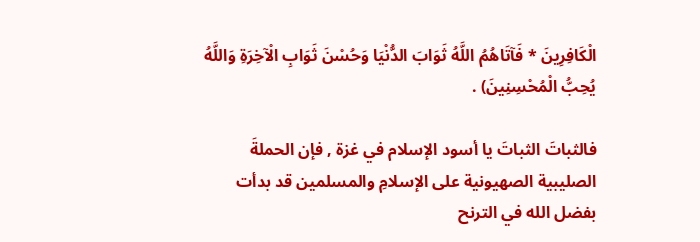الْكَافِرِينَ * فَآتَاهُمُ اللَّهُ ثَوَابَ الدُّنْيَا وَحُسْنَ ثَوَابِ الْآخِرَةِ وَاللَّهُ يُحِبُّ الْمُحْسِنِينَ) .

فالثباتَ الثباتَ يا أسود الإسلام في غزة , فإن الحملةَ الصليبية الصهيونية على الإسلامِ والمسلمين قد بدأت بفضل الله في الترنح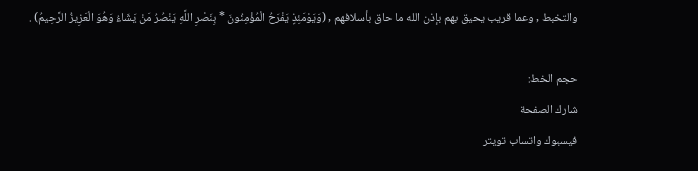والتخبط , وعما قريب يحيق بهم بإذن الله ما حاق بأسلافهم , (وَيَوْمَئِذٍ يَفْرَحُ الْمُؤْمِنُونَ * بِنَصْرِ اللَّهِ يَنْصُرُ مَنْ يَشَاءُ وَهُوَ الْعَزِيزُ الرَّحِيمُ) .

حجم الخط:
شارك الصفحة
فيسبوك واتساب تويتر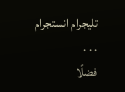تليجرام انستجرام
. . .
فضلًا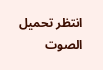انتظر تحميل الصوت